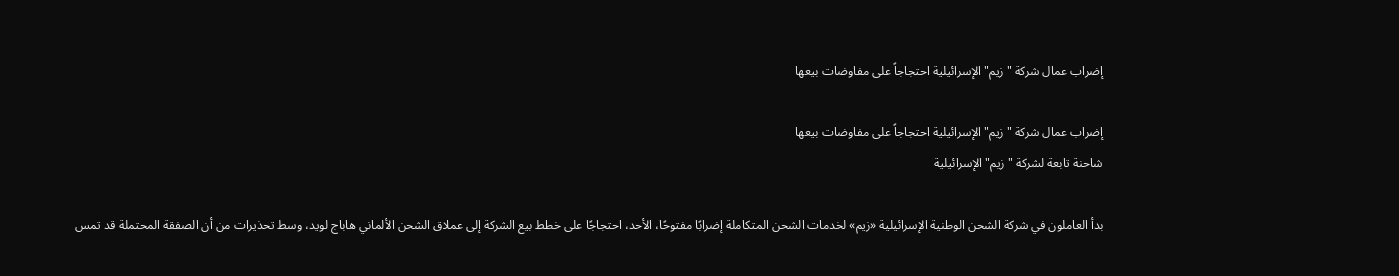إضراب عمال شركة "زيم" الإسرائيلية احتجاجاً على مفاوضات بيعها

إضراب عمال شركة "زيم" الإسرائيلية احتجاجاً على مفاوضات بيعها
شاحنة تابعة لشركة "زيم" الإسرائيلية

بدأ العاملون في شركة الشحن الوطنية الإسرائيلية «زيم» لخدمات الشحن المتكاملة إضرابًا مفتوحًا، الأحد، احتجاجًا على خطط بيع الشركة إلى عملاق الشحن الألماني هاباج لويد، وسط تحذيرات من أن الصفقة المحتملة قد تمس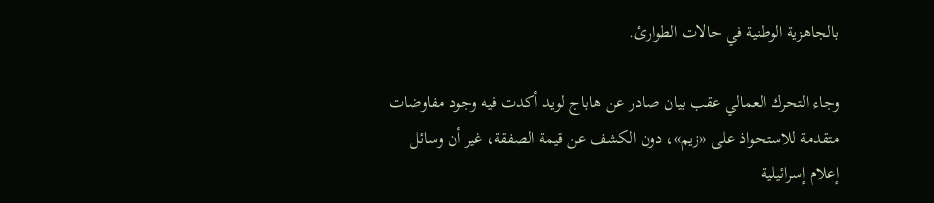بالجاهزية الوطنية في حالات الطوارئ.

وجاء التحرك العمالي عقب بيان صادر عن هاباج لويد أكدت فيه وجود مفاوضات متقدمة للاستحواذ على «زيم»، دون الكشف عن قيمة الصفقة، غير أن وسائل إعلام إسرائيلية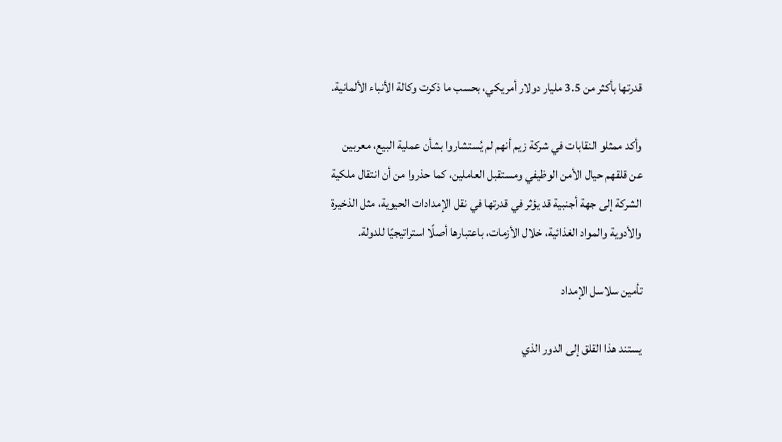قدرتها بأكثر من 3.5 مليار دولار أمريكي، بحسب ما ذكرت وكالة الأنباء الألمانية.

وأكد ممثلو النقابات في شركة زيم أنهم لم يُستشاروا بشأن عملية البيع، معربين عن قلقهم حيال الأمن الوظيفي ومستقبل العاملين، كما حذروا من أن انتقال ملكية الشركة إلى جهة أجنبية قد يؤثر في قدرتها في نقل الإمدادات الحيوية، مثل الذخيرة والأدوية والمواد الغذائية، خلال الأزمات، باعتبارها أصلًا استراتيجيًا للدولة.

تأمين سلاسل الإمداد

يستند هذا القلق إلى الدور الذي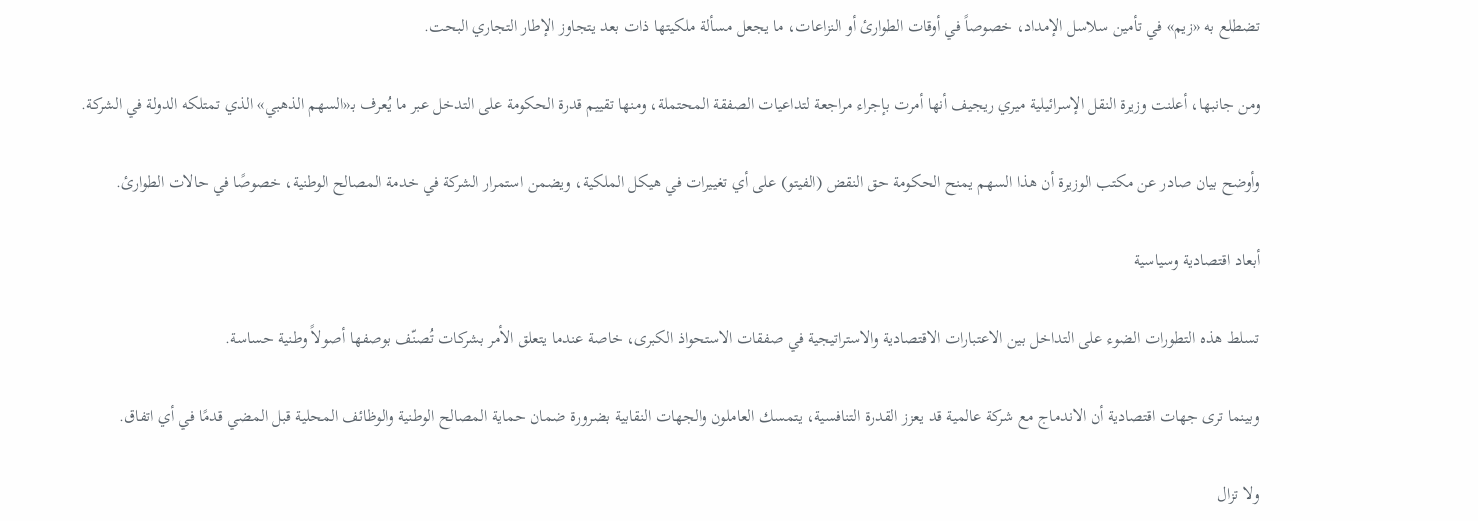تضطلع به «زيم» في تأمين سلاسل الإمداد، خصوصاً في أوقات الطوارئ أو النزاعات، ما يجعل مسألة ملكيتها ذات بعد يتجاوز الإطار التجاري البحت.

ومن جانبها، أعلنت وزيرة النقل الإسرائيلية ميري ريجيف أنها أمرت بإجراء مراجعة لتداعيات الصفقة المحتملة، ومنها تقييم قدرة الحكومة على التدخل عبر ما يُعرف بـ«السهم الذهبي» الذي تمتلكه الدولة في الشركة.

وأوضح بيان صادر عن مكتب الوزيرة أن هذا السهم يمنح الحكومة حق النقض (الفيتو) على أي تغييرات في هيكل الملكية، ويضمن استمرار الشركة في خدمة المصالح الوطنية، خصوصًا في حالات الطوارئ.

أبعاد اقتصادية وسياسية

تسلط هذه التطورات الضوء على التداخل بين الاعتبارات الاقتصادية والاستراتيجية في صفقات الاستحواذ الكبرى، خاصة عندما يتعلق الأمر بشركات تُصنّف بوصفها أصولاً وطنية حساسة.

وبينما ترى جهات اقتصادية أن الاندماج مع شركة عالمية قد يعزز القدرة التنافسية، يتمسك العاملون والجهات النقابية بضرورة ضمان حماية المصالح الوطنية والوظائف المحلية قبل المضي قدمًا في أي اتفاق.

ولا تزال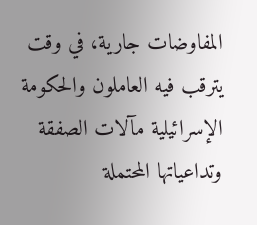المفاوضات جارية، في وقت يترقب فيه العاملون والحكومة الإسرائيلية مآلات الصفقة وتداعياتها المحتملة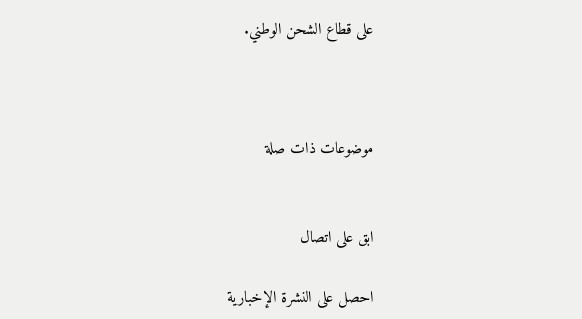على قطاع الشحن الوطني.



موضوعات ذات صلة


ابق على اتصال

احصل على النشرة الإخبارية